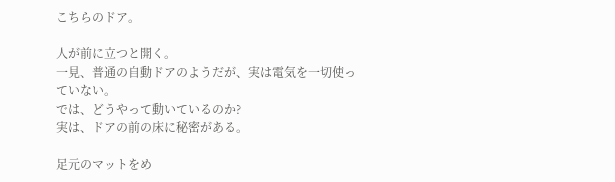こちらのドア。

人が前に立つと開く。
一見、普通の自動ドアのようだが、実は電気を一切使っていない。
では、どうやって動いているのか?
実は、ドアの前の床に秘密がある。

足元のマットをめ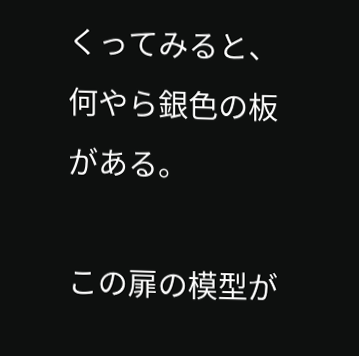くってみると、何やら銀色の板がある。

この扉の模型が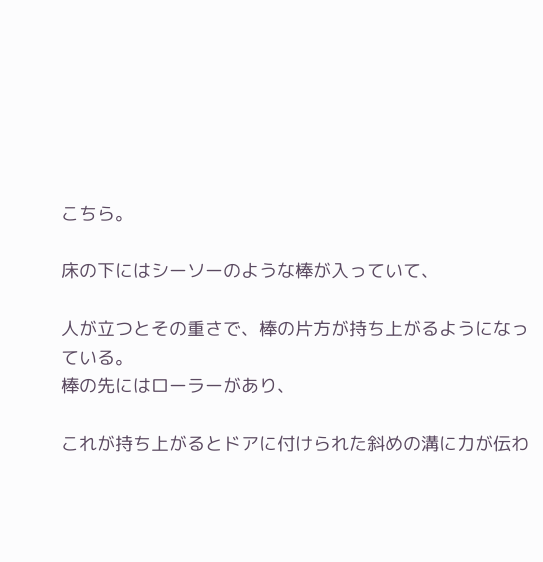こちら。

床の下にはシーソーのような棒が入っていて、

人が立つとその重さで、棒の片方が持ち上がるようになっている。
棒の先にはローラーがあり、

これが持ち上がるとドアに付けられた斜めの溝に力が伝わ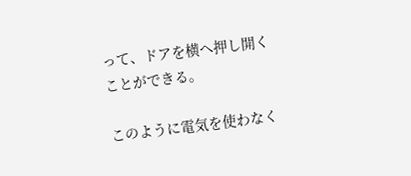って、ドアを横へ押し開くことができる。

このように電気を使わなく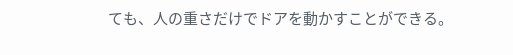ても、人の重さだけでドアを動かすことができる。